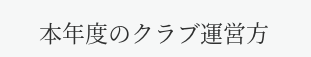本年度のクラブ運営方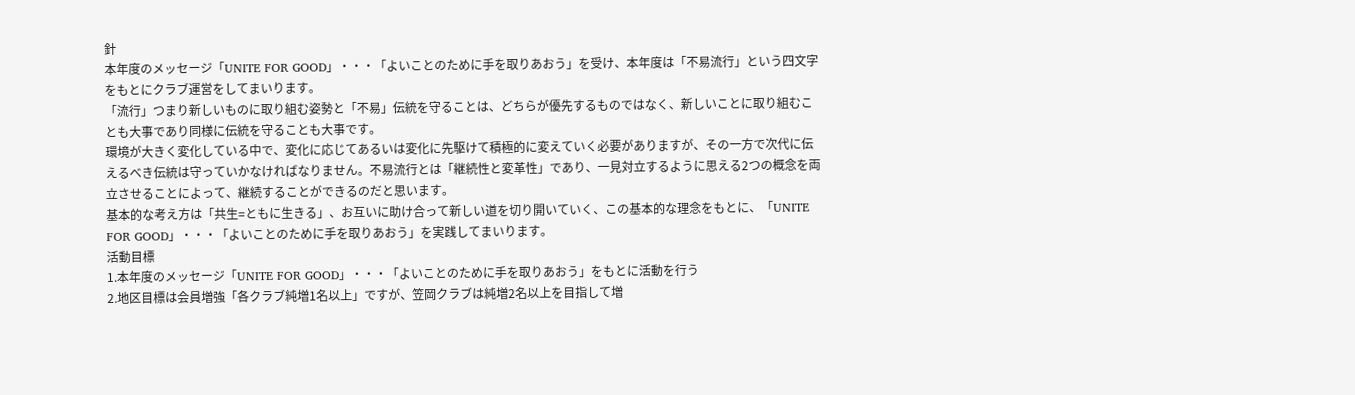針
本年度のメッセージ「UNITE FOR GOOD」・・・「よいことのために手を取りあおう」を受け、本年度は「不易流行」という四文字をもとにクラブ運営をしてまいります。
「流行」つまり新しいものに取り組む姿勢と「不易」伝統を守ることは、どちらが優先するものではなく、新しいことに取り組むことも大事であり同様に伝統を守ることも大事です。
環境が大きく変化している中で、変化に応じてあるいは変化に先駆けて積極的に変えていく必要がありますが、その一方で次代に伝えるべき伝統は守っていかなければなりません。不易流行とは「継続性と変革性」であり、一見対立するように思える2つの概念を両立させることによって、継続することができるのだと思います。
基本的な考え方は「共生=ともに生きる」、お互いに助け合って新しい道を切り開いていく、この基本的な理念をもとに、「UNITE FOR GOOD」・・・「よいことのために手を取りあおう」を実践してまいります。
活動目標
1.本年度のメッセージ「UNITE FOR GOOD」・・・「よいことのために手を取りあおう」をもとに活動を行う
2.地区目標は会員増強「各クラブ純増1名以上」ですが、笠岡クラブは純増2名以上を目指して増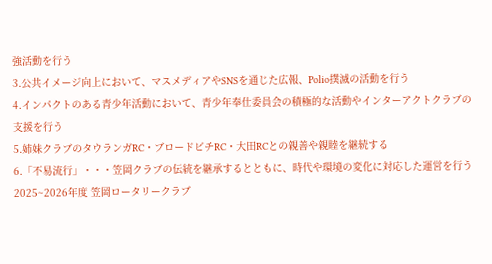強活動を行う
3.公共イメージ向上において、マスメディアやSNSを通じた広報、Polio撲滅の活動を行う
4.インパクトのある青少年活動において、青少年奉仕委員会の積極的な活動やインターアクトクラブの支援を行う
5.姉妹クラブのタウランガRC・ブロードビチRC・大田RCとの親善や親睦を継続する
6.「不易流行」・・・笠岡クラブの伝統を継承するとともに、時代や環境の変化に対応した運営を行う
2025~2026年度 笠岡ロータリークラブ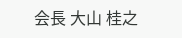会長 大山 桂之